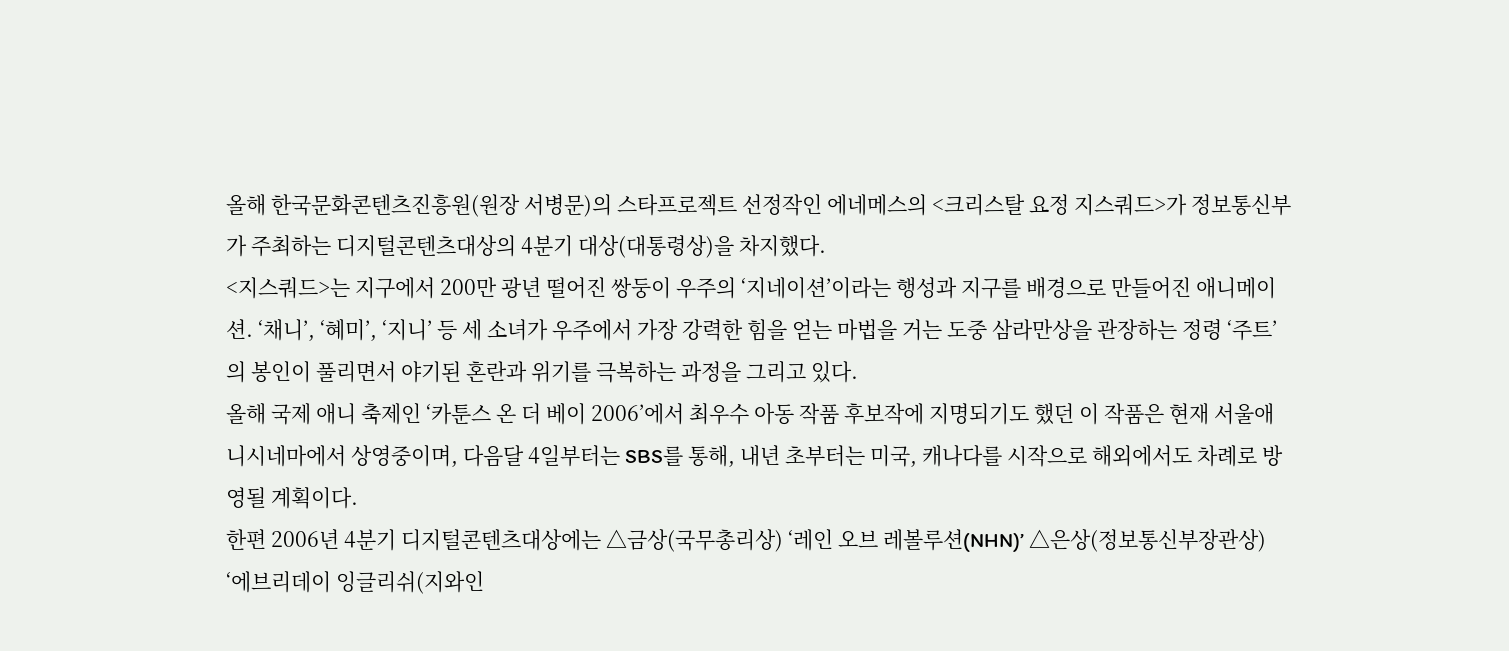올해 한국문화콘텐츠진흥원(원장 서병문)의 스타프로젝트 선정작인 에네메스의 <크리스탈 요정 지스쿼드>가 정보통신부가 주최하는 디지털콘텐츠대상의 4분기 대상(대통령상)을 차지했다.
<지스쿼드>는 지구에서 200만 광년 떨어진 쌍둥이 우주의 ‘지네이션’이라는 행성과 지구를 배경으로 만들어진 애니메이션. ‘채니’, ‘혜미’, ‘지니’ 등 세 소녀가 우주에서 가장 강력한 힘을 얻는 마법을 거는 도중 삼라만상을 관장하는 정령 ‘주트’의 봉인이 풀리면서 야기된 혼란과 위기를 극복하는 과정을 그리고 있다.
올해 국제 애니 축제인 ‘카툰스 온 더 베이 2006’에서 최우수 아동 작품 후보작에 지명되기도 했던 이 작품은 현재 서울애니시네마에서 상영중이며, 다음달 4일부터는 SBS를 통해, 내년 초부터는 미국, 캐나다를 시작으로 해외에서도 차례로 방영될 계획이다.
한편 2006년 4분기 디지털콘텐츠대상에는 △금상(국무총리상) ‘레인 오브 레볼루션(NHN)’ △은상(정보통신부장관상) ‘에브리데이 잉글리쉬(지와인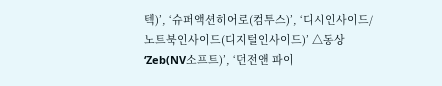텍)’, ‘슈퍼액션히어로(컴투스)’, ‘디시인사이드/노트북인사이드(디지털인사이드)’ △동상 ‘Zeb(NV소프트)’, ‘던전앤 파이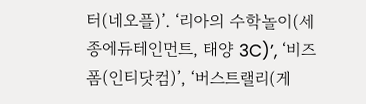터(네오플)’. ‘리아의 수학놀이(세종에듀테인먼트, 태양 3C)’, ‘비즈폼(인티닷컴)’, ‘버스트랠리(게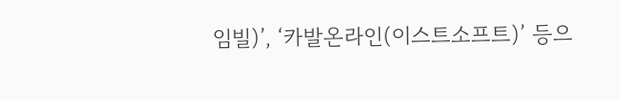임빌)’, ‘카발온라인(이스트소프트)’ 등으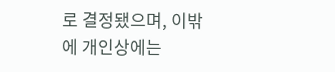로 결정됐으며, 이밖에 개인상에는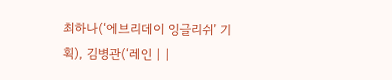최하나(‘에브리데이 잉글리쉬’ 기획), 김병관(‘레인 | |